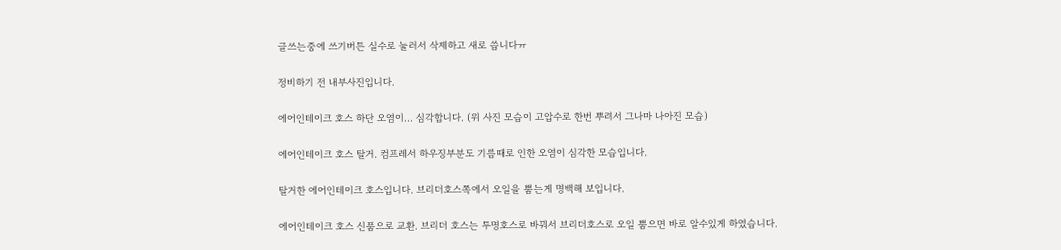글쓰는중에 쓰기버튼 실수로 눌러서 삭제하고 새로 씁니다ㅠ

정비하기 전 내부사진입니다.

에어인테이크 호스 하단 오염이... 심각합니다. (위 사진 모습이 고압수로 한번 뿌려서 그나마 나아진 모습)

에어인테이크 호스 탈거. 컴프레서 하우징부분도 기름때로 인한 오염이 심각한 모습입니다.

탈거한 에어인테이크 호스입니다. 브리더호스쪽에서 오일을 뿜는게 명백해 보입니다.

에어인테이크 호스 신품으로 교환. 브리더 호스는 투명호스로 바꿔서 브리더호스로 오일 뿜으면 바로 알수있게 하였습니다.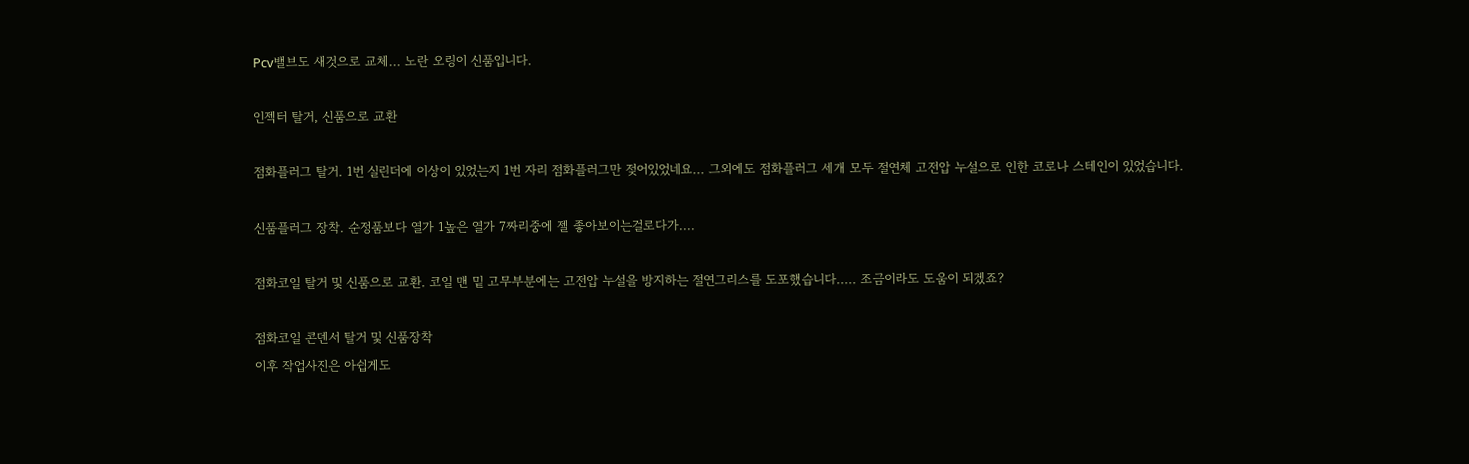Pcv밸브도 새것으로 교체... 노란 오링이 신품입니다.

인젝터 탈거, 신품으로 교환

점화플러그 탈거. 1번 실린더에 이상이 있었는지 1번 자리 점화플러그만 젖어있었네요... 그외에도 점화플러그 세개 모두 절연체 고전압 누설으로 인한 코로나 스테인이 있었습니다.

신품플러그 장착. 순정품보다 열가 1높은 열가 7짜리중에 젤 좋아보이는걸로다가....

점화코일 탈거 및 신품으로 교환. 코일 맨 밑 고무부분에는 고전압 누설을 방지하는 절연그리스를 도포했습니다..... 조금이라도 도움이 되겠죠?

점화코일 콘덴서 탈거 및 신품장착
이후 작업사진은 아쉽게도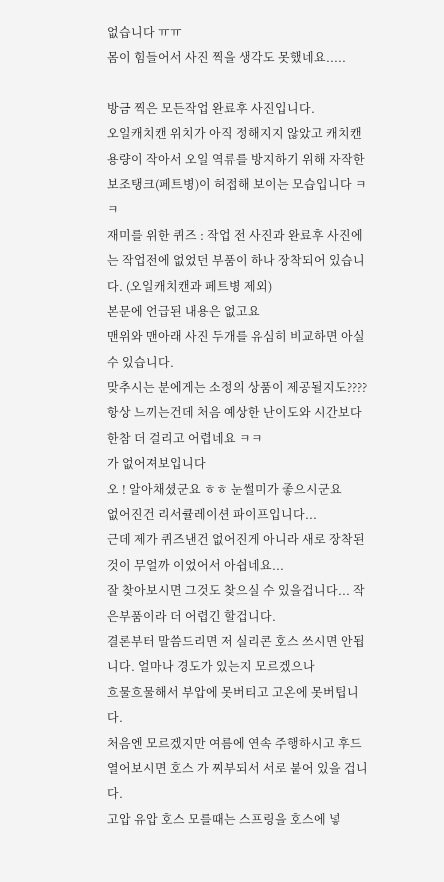없습니다 ㅠㅠ
몸이 힘들어서 사진 찍을 생각도 못했네요.....

방금 찍은 모든작업 완료후 사진입니다.
오일캐치캔 위치가 아직 정해지지 않았고 캐치캔 용량이 작아서 오일 역류를 방지하기 위해 자작한 보조탱크(페트병)이 허접해 보이는 모습입니다 ㅋㅋ
재미를 위한 퀴즈 : 작업 전 사진과 완료후 사진에는 작업전에 없었던 부품이 하나 장착되어 있습니다. (오일캐치캔과 페트병 제외)
본문에 언급된 내용은 없고요
맨위와 맨아래 사진 두개를 유심히 비교하면 아실 수 있습니다.
맞추시는 분에게는 소정의 상품이 제공될지도????
항상 느끼는건데 처음 예상한 난이도와 시간보다 한참 더 걸리고 어렵네요 ㅋㅋ
가 없어져보입니다
오 ! 알아채셨군요 ㅎㅎ 눈썰미가 좋으시군요
없어진건 리서큘레이션 파이프입니다...
근데 제가 퀴즈낸건 없어진게 아니라 새로 장착된것이 무얼까 이었어서 아쉽네요...
잘 찾아보시면 그것도 찾으실 수 있을겁니다... 작은부품이라 더 어렵긴 할겁니다.
결론부터 말씀드리면 저 실리콘 호스 쓰시면 안됩니다. 얼마나 경도가 있는지 모르겠으나
흐물흐물해서 부압에 못버티고 고온에 못버팁니다.
처음엔 모르겠지만 여름에 연속 주행하시고 후드 열어보시면 호스 가 찌부되서 서로 붙어 있을 겁니다.
고압 유압 호스 모를때는 스프링을 호스에 넣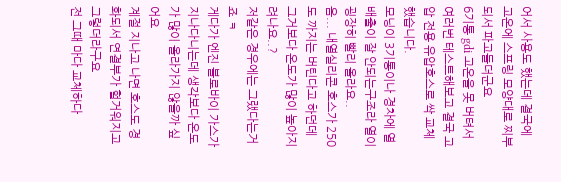어서 사용도 했는데 결국에 고온에 스프링 모양대로 찌부 되서 파고들더군요
6기통 gdi 고온을 못 버텨서 여러번 테스트해보고 결국 고압 전용 유압호스로 싹 교체 했습니다.
모닝이 3기통이나 경차에 열 배출이 잘 안되는구조라 열이 굉장히 빨리 올라요..
음... 내열실리콘 호스가 250도 까지는 버틴다고 하던데 그거보다 온도가 많이 높아지려나요..?
저같은 경우에는 그랬다는거죠 ㅋ
게다가 엔진 블로바이 가스가 지나다니는데 생각보다 온도가 많이 올라가지 않을까 싶어요
계절 지나고 나면 호스도 경화되서 연결부가 헐거워지고 그렇더라구요
전 그때 마다 교체하다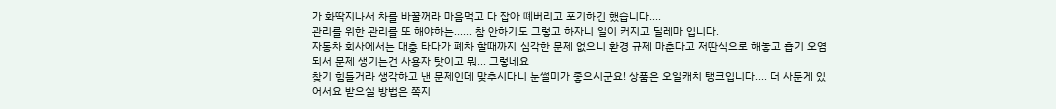가 화딱지나서 차를 바꿀꺼라 마음먹고 다 잡아 뗴버리고 포기하긴 했습니다....
관리를 위한 관리를 또 해야하는...... 참 안하기도 그렇고 하자니 일이 커지고 딜레마 입니다.
자동차 회사에서는 대충 타다가 폐차 할때까지 심각한 문제 없으니 환경 규제 마춘다고 저딴식으로 해놓고 흡기 오염되서 문제 생기는건 사용자 탓이고 뭐... 그렇네요
찾기 힘들거라 생각하고 낸 문제인데 맞추시다니 눈썰미가 좋으시군요! 상품은 오일캐치 탱크입니다.... 더 사둔게 있어서요 받으실 방법은 쪽지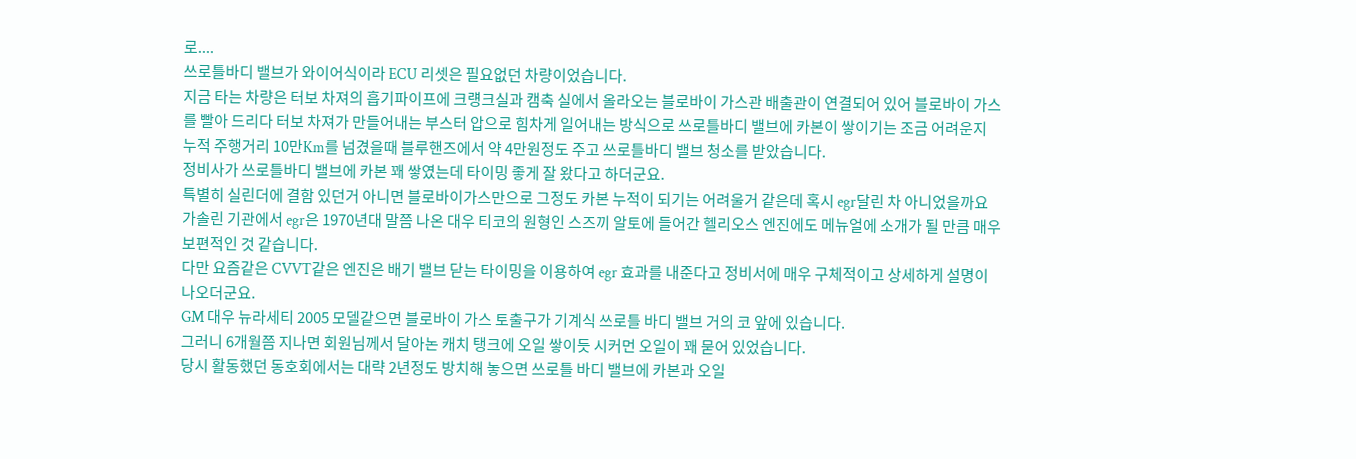로....
쓰로틀바디 밸브가 와이어식이라 ECU 리셋은 필요없던 차량이었습니다.
지금 타는 차량은 터보 차져의 흡기파이프에 크럥크실과 캠축 실에서 올라오는 블로바이 가스관 배출관이 연결되어 있어 블로바이 가스를 빨아 드리다 터보 차져가 만들어내는 부스터 압으로 힘차게 일어내는 방식으로 쓰로틀바디 밸브에 카본이 쌓이기는 조금 어려운지 누적 주행거리 10만Km를 넘겼을때 블루핸즈에서 약 4만원정도 주고 쓰로틀바디 밸브 청소를 받았습니다.
정비사가 쓰로틀바디 밸브에 카본 꽤 쌓였는데 타이밍 좋게 잘 왔다고 하더군요.
특별히 실린더에 결함 있던거 아니면 블로바이가스만으로 그정도 카본 누적이 되기는 어려울거 같은데 혹시 egr달린 차 아니었을까요
가솔린 기관에서 egr은 1970년대 말쯤 나온 대우 티코의 원형인 스즈끼 알토에 들어간 헬리오스 엔진에도 메뉴얼에 소개가 될 만큼 매우 보편적인 것 같습니다.
다만 요즘같은 CVVT같은 엔진은 배기 밸브 닫는 타이밍을 이용하여 egr 효과를 내준다고 정비서에 매우 구체적이고 상세하게 설명이 나오더군요.
GM 대우 뉴라세티 2005 모델같으면 블로바이 가스 토출구가 기계식 쓰로틀 바디 밸브 거의 코 앞에 있습니다.
그러니 6개월쯤 지나면 회원님께서 달아논 캐치 탱크에 오일 쌓이듯 시커먼 오일이 꽤 묻어 있었습니다.
당시 활동했던 동호회에서는 대략 2년정도 방치해 놓으면 쓰로틀 바디 밸브에 카본과 오일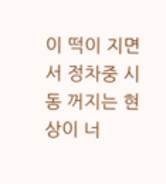이 떡이 지면서 정차중 시동 꺼지는 현상이 너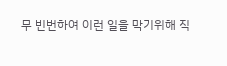무 빈번하여 이런 일을 막기위해 직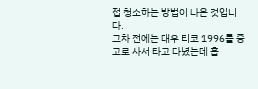접 청소하는 방법이 나온 것입니다.
그차 전에는 대우 티코 1996를 중고로 사서 타고 다녔는데 흡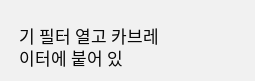기 필터 열고 카브레이터에 붙어 있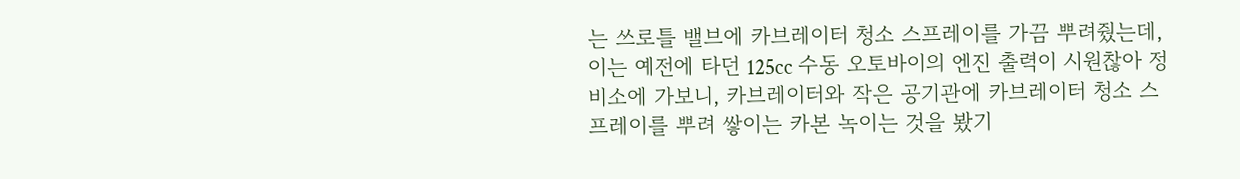는 쓰로틀 밸브에 카브레이터 청소 스프레이를 가끔 뿌려줬는데,
이는 예전에 타던 125cc 수동 오토바이의 엔진 출력이 시원찮아 정비소에 가보니, 카브레이터와 작은 공기관에 카브레이터 청소 스프레이를 뿌려 쌓이는 카본 녹이는 것을 봤기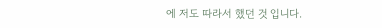에 저도 따라서 했던 것 입니다.